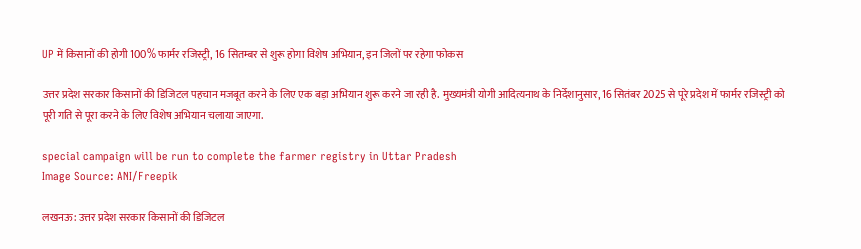UP में किसानों की होगी 100% फार्मर रजिस्ट्री, 16 सितम्बर से शुरू होगा विशेष अभियान, इन जिलों पर रहेगा फोकस

उत्तर प्रदेश सरकार किसानों की डिजिटल पहचान मजबूत करने के लिए एक बड़ा अभियान शुरू करने जा रही है. मुख्यमंत्री योगी आदित्यनाथ के निर्देशानुसार, 16 सितंबर 2025 से पूरे प्रदेश में फार्मर रजिस्ट्री को पूरी गति से पूरा करने के लिए विशेष अभियान चलाया जाएगा.

special campaign will be run to complete the farmer registry in Uttar Pradesh
Image Source: ANI/Freepik

लखनऊ: उत्तर प्रदेश सरकार किसानों की डिजिटल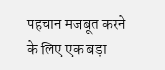पहचान मजबूत करने के लिए एक बड़ा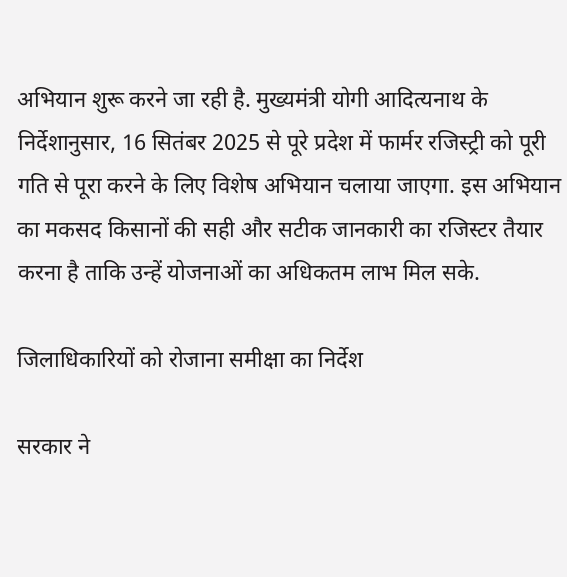अभियान शुरू करने जा रही है. मुख्यमंत्री योगी आदित्यनाथ के निर्देशानुसार, 16 सितंबर 2025 से पूरे प्रदेश में फार्मर रजिस्ट्री को पूरी गति से पूरा करने के लिए विशेष अभियान चलाया जाएगा. इस अभियान का मकसद किसानों की सही और सटीक जानकारी का रजिस्टर तैयार करना है ताकि उन्हें योजनाओं का अधिकतम लाभ मिल सके.

जिलाधिकारियों को रोजाना समीक्षा का निर्देश

सरकार ने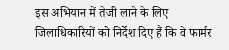इस अभियान में तेजी लाने के लिए जिलाधिकारियों को निर्देश दिए हैं कि वे फार्मर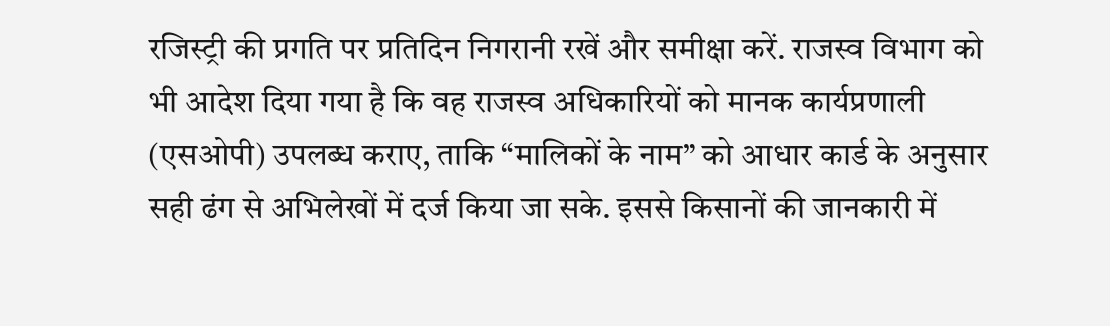रजिस्ट्री की प्रगति पर प्रतिदिन निगरानी रखें और समीक्षा करें. राजस्व विभाग को भी आदेश दिया गया है कि वह राजस्व अधिकारियों को मानक कार्यप्रणाली (एसओपी) उपलब्ध कराए, ताकि “मालिकों के नाम” को आधार कार्ड के अनुसार सही ढंग से अभिलेखों में दर्ज किया जा सके. इससे किसानों की जानकारी में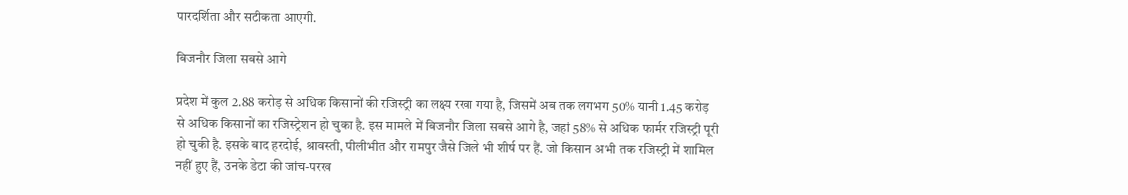पारदर्शिता और सटीकता आएगी.

बिजनौर जिला सबसे आगे

प्रदेश में कुल 2.88 करोड़ से अधिक किसानों की रजिस्ट्री का लक्ष्य रखा गया है, जिसमें अब तक लगभग 50% यानी 1.45 करोड़ से अधिक किसानों का रजिस्ट्रेशन हो चुका है. इस मामले में बिजनौर जिला सबसे आगे है, जहां 58% से अधिक फार्मर रजिस्ट्री पूरी हो चुकी है. इसके बाद हरदोई, श्रावस्ती, पीलीभीत और रामपुर जैसे जिले भी शीर्ष पर हैं. जो किसान अभी तक रजिस्ट्री में शामिल नहीं हुए हैं, उनके डेटा की जांच-परख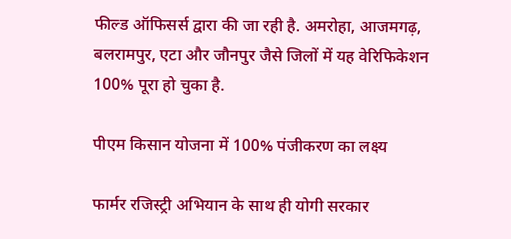फील्ड ऑफिसर्स द्वारा की जा रही है. अमरोहा, आजमगढ़, बलरामपुर, एटा और जौनपुर जैसे जिलों में यह वेरिफिकेशन 100% पूरा हो चुका है.

पीएम किसान योजना में 100% पंजीकरण का लक्ष्य

फार्मर रजिस्ट्री अभियान के साथ ही योगी सरकार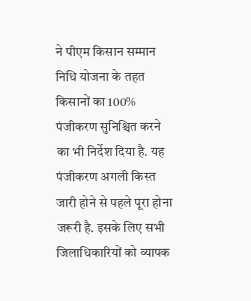ने पीएम किसान सम्मान निधि योजना के तहत किसानों का 100% पंजीकरण सुनिश्चित करने का भी निर्देश दिया है. यह पंजीकरण अगली किस्त जारी होने से पहले पूरा होना जरूरी है. इसके लिए सभी जिलाधिकारियों को व्यापक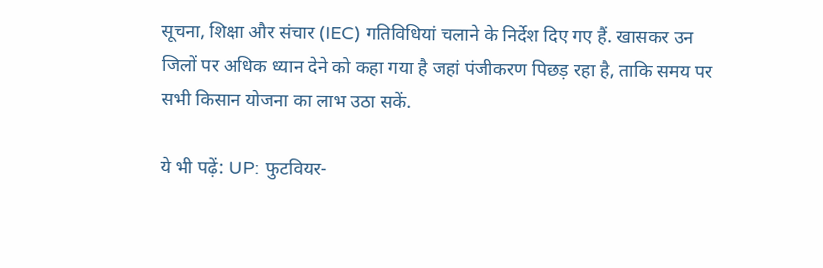सूचना, शिक्षा और संचार (IEC) गतिविधियां चलाने के निर्देश दिए गए हैं. खासकर उन जिलों पर अधिक ध्यान देने को कहा गया है जहां पंजीकरण पिछड़ रहा है, ताकि समय पर सभी किसान योजना का लाभ उठा सकें.

ये भी पढ़ें: UP: फुटवियर-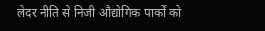लेदर नीति से निजी औ‌द्योगिक पार्कों को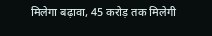मिलेगा बढ़ावा, 45 करोड़ तक मिलेगी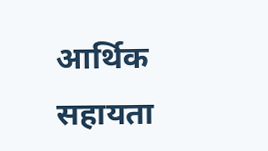आर्थिक सहायता